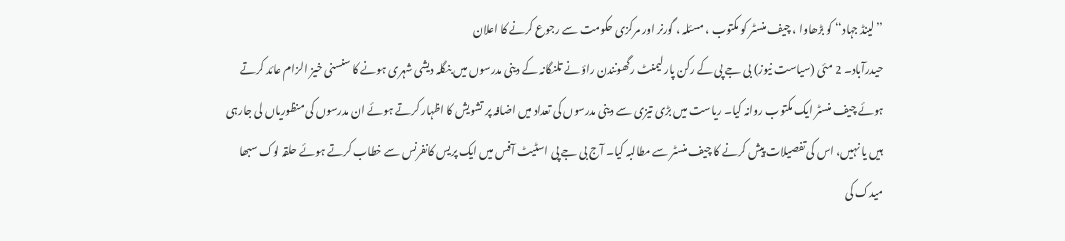’’لینڈ جہاد‘‘ کو بڑھاوا ، چیف منسٹر کو مکتوب ، مسئلہ ، گورنر اور مرکزی حکومت سے رجوع کرنے کا اعلان
حیدرآباد۔ 2 مئی (سیاست نیوز) بی جے پی کے رکن پارلیمنٹ رگھونندن راؤ نے تلنگانہ کے دینی مدرسوں میں بنگلہ دیشی شہری ہونے کا سنسنی خیز الزام عائد کرتے ہوئے چیف منسٹر ایک مکتوب روانہ کیا۔ ریاست میں بڑی تیزی سے دینی مدرسوں کی تعداد میں اضافہ پر تشویش کا اظہار کرتے ہوئے ان مدرسوں کی منظوریاں لی جارہی ہیں یا نہیں، اس کی تفصیلات پیش کرنے کا چیف منسٹر سے مطالبہ کیا۔ آج بی جے پی اسٹیٹ آفس میں ایک پریس کانفرنس سے خطاب کرتے ہوئے حلقہ لوک سبھا میدک کی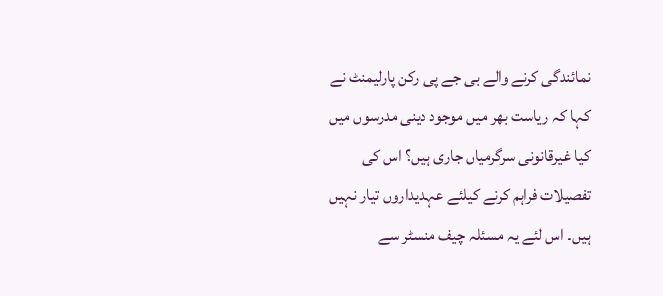نمائندگی کرنے والے بی جے پی رکن پارلیمنٹ نے کہا کہ ریاست بھر میں موجود دینی مدرسوں میں کیا غیرقانونی سرگرمیاں جاری ہیں؟ اس کی تفصیلات فراہم کرنے کیلئے عہدیداروں تیار نہیں ہیں۔ اس لئے یہ مسئلہ چیف منسٹر سے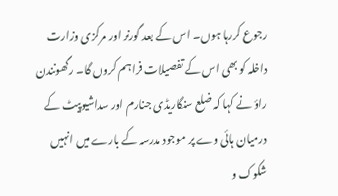رجوع کررہا ہوں۔ اس کے بعد گورنر اور مرکزی وزارت داخلہ کو بھی اس کے تفصیلات فراہم کروں گا۔ رگھونندن راؤ نے کہا کہ ضلع سنگاریڈی جنارم اور سداشیوپیٹ کے درمیان ہائی وے پر موجود مدرسہ کے بارے میں انہیں شکوک و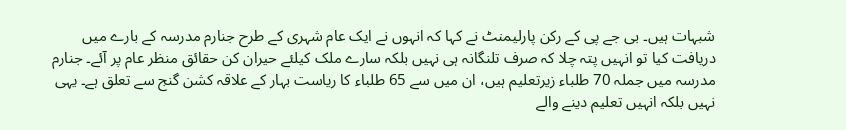شبہات ہیں۔ بی جے پی کے رکن پارلیمنٹ نے کہا کہ انہوں نے ایک عام شہری کے طرح جنارم مدرسہ کے بارے میں دریافت کیا تو انہیں پتہ چلا کہ صرف تلنگانہ ہی نہیں بلکہ سارے ملک کیلئے حیران کن حقائق منظر عام پر آئے۔ جنارم مدرسہ میں جملہ 70 طلباء زیرتعلیم ہیں، ان میں سے 65 طلباء کا ریاست بہار کے علاقہ کشن گنج سے تعلق ہے۔ یہی نہیں بلکہ انہیں تعلیم دینے والے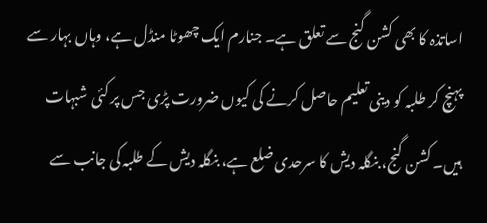اساتذہ کا بھی کشن گنج سے تعلق ہے۔ جنارم ایک چھوٹا منڈل ہے، وہاں بہار سے پہنچ کر طلبہ کو دینی تعلیم حاصل کرنے کی کیوں ضرورت پڑی جس پر کئی شبہات ہیں۔ کشن گنج، بنگلہ دیش کا سرحدی ضلع ہے، بنگلہ دیش کے طلبہ کی جانب سے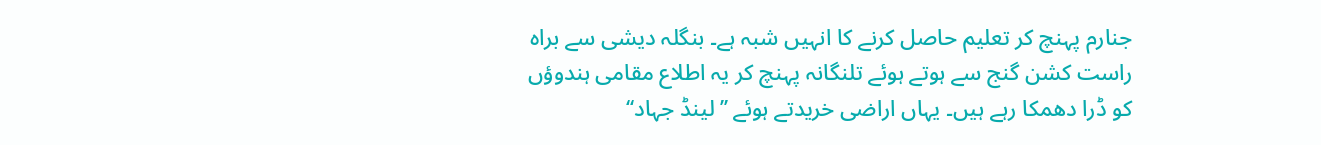جنارم پہنچ کر تعلیم حاصل کرنے کا انہیں شبہ ہے۔ بنگلہ دیشی سے براہ راست کشن گنج سے ہوتے ہوئے تلنگانہ پہنچ کر یہ اطلاع مقامی ہندوؤں کو ڈرا دھمکا رہے ہیں۔ یہاں اراضی خریدتے ہوئے ’’لینڈ جہاد‘‘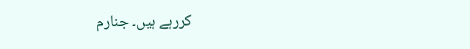کررہے ہیں۔ جنارم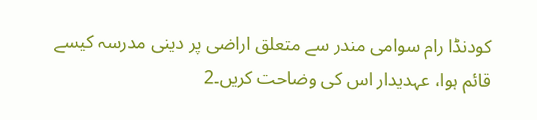کودنڈا رام سوامی مندر سے متعلق اراضی پر دینی مدرسہ کیسے قائم ہوا، عہدیدار اس کی وضاحت کریں۔2